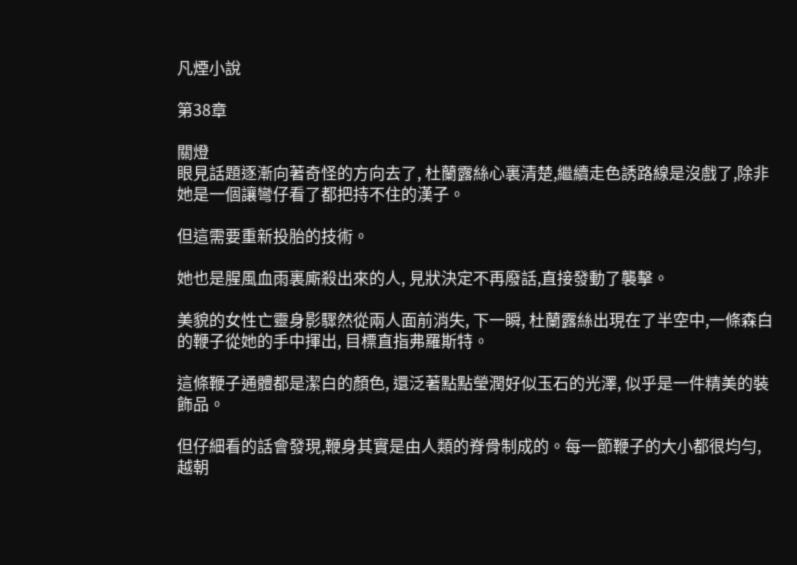凡煙小說

第38章

關燈
眼見話題逐漸向著奇怪的方向去了, 杜蘭露絲心裏清楚,繼續走色誘路線是沒戲了,除非她是一個讓彎仔看了都把持不住的漢子。

但這需要重新投胎的技術。

她也是腥風血雨裏廝殺出來的人, 見狀決定不再廢話,直接發動了襲擊。

美貌的女性亡靈身影驟然從兩人面前消失, 下一瞬, 杜蘭露絲出現在了半空中,一條森白的鞭子從她的手中揮出, 目標直指弗羅斯特。

這條鞭子通體都是潔白的顏色, 還泛著點點瑩潤好似玉石的光澤, 似乎是一件精美的裝飾品。

但仔細看的話會發現,鞭身其實是由人類的脊骨制成的。每一節鞭子的大小都很均勻,越朝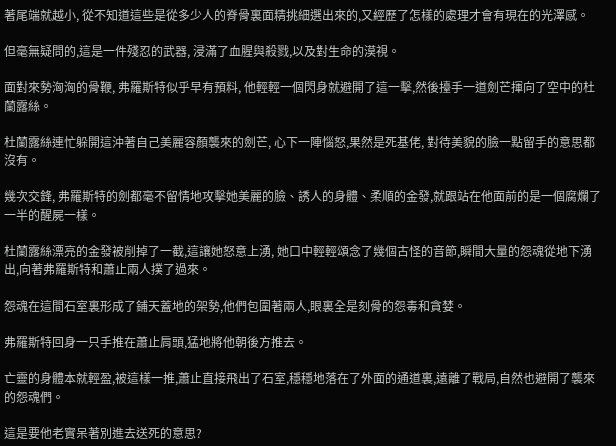著尾端就越小, 從不知道這些是從多少人的脊骨裏面精挑細選出來的,又經歷了怎樣的處理才會有現在的光澤感。

但毫無疑問的,這是一件殘忍的武器, 浸滿了血腥與殺戮,以及對生命的漠視。

面對來勢洶洶的骨鞭, 弗羅斯特似乎早有預料, 他輕輕一個閃身就避開了這一擊,然後擡手一道劍芒揮向了空中的杜蘭露絲。

杜蘭露絲連忙躲開這沖著自己美麗容顏襲來的劍芒, 心下一陣惱怒,果然是死基佬, 對待美貌的臉一點留手的意思都沒有。

幾次交鋒, 弗羅斯特的劍都毫不留情地攻擊她美麗的臉、誘人的身體、柔順的金發,就跟站在他面前的是一個腐爛了一半的醒屍一樣。

杜蘭露絲漂亮的金發被削掉了一截,這讓她怒意上湧, 她口中輕輕頌念了幾個古怪的音節,瞬間大量的怨魂從地下湧出,向著弗羅斯特和蕭止兩人撲了過來。

怨魂在這間石室裏形成了鋪天蓋地的架勢,他們包圍著兩人,眼裏全是刻骨的怨毒和貪婪。

弗羅斯特回身一只手推在蕭止肩頭,猛地將他朝後方推去。

亡靈的身體本就輕盈,被這樣一推,蕭止直接飛出了石室,穩穩地落在了外面的通道裏,遠離了戰局,自然也避開了襲來的怨魂們。

這是要他老實呆著別進去送死的意思?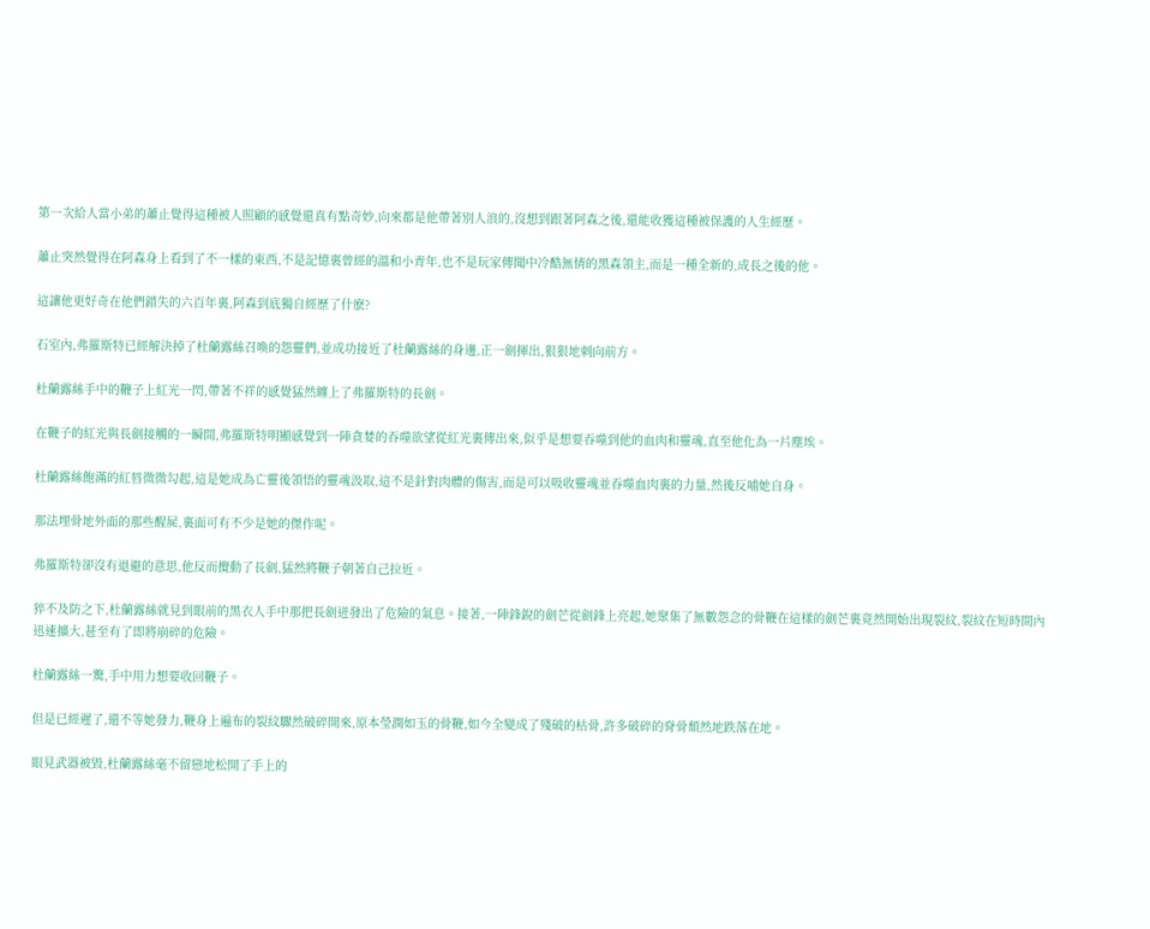第一次給人當小弟的蕭止覺得這種被人照顧的感覺還真有點奇妙,向來都是他帶著別人浪的,沒想到跟著阿森之後,還能收獲這種被保護的人生經歷。

蕭止突然覺得在阿森身上看到了不一樣的東西,不是記憶裏曾經的溫和小青年,也不是玩家傳聞中冷酷無情的黑森領主,而是一種全新的,成長之後的他。

這讓他更好奇在他們錯失的六百年裏,阿森到底獨自經歷了什麽?

石室內,弗羅斯特已經解決掉了杜蘭露絲召喚的怨靈們,並成功接近了杜蘭露絲的身邊,正一劍揮出,狠狠地刺向前方。

杜蘭露絲手中的鞭子上紅光一閃,帶著不祥的感覺猛然纏上了弗羅斯特的長劍。

在鞭子的紅光與長劍接觸的一瞬間,弗羅斯特明顯感覺到一陣貪婪的吞噬欲望從紅光裏傳出來,似乎是想要吞噬到他的血肉和靈魂,直至他化為一片塵埃。

杜蘭露絲飽滿的紅唇微微勾起,這是她成為亡靈後領悟的靈魂汲取,這不是針對肉體的傷害,而是可以吸收靈魂並吞噬血肉裏的力量,然後反哺她自身。

那法埋骨地外面的那些醒屍,裏面可有不少是她的傑作呢。

弗羅斯特卻沒有退避的意思,他反而攪動了長劍,猛然將鞭子朝著自己拉近。

猝不及防之下,杜蘭露絲就見到眼前的黑衣人手中那把長劍迸發出了危險的氣息。接著,一陣鋒銳的劍芒從劍鋒上亮起,她聚集了無數怨念的骨鞭在這樣的劍芒裏竟然開始出現裂紋,裂紋在短時間內迅速擴大,甚至有了即將崩碎的危險。

杜蘭露絲一驚,手中用力想要收回鞭子。

但是已經遲了,還不等她發力,鞭身上遍布的裂紋驟然破碎開來,原本瑩潤如玉的骨鞭,如今全變成了殘破的枯骨,許多破碎的脊骨頹然地跌落在地。

眼見武器被毀,杜蘭露絲毫不留戀地松開了手上的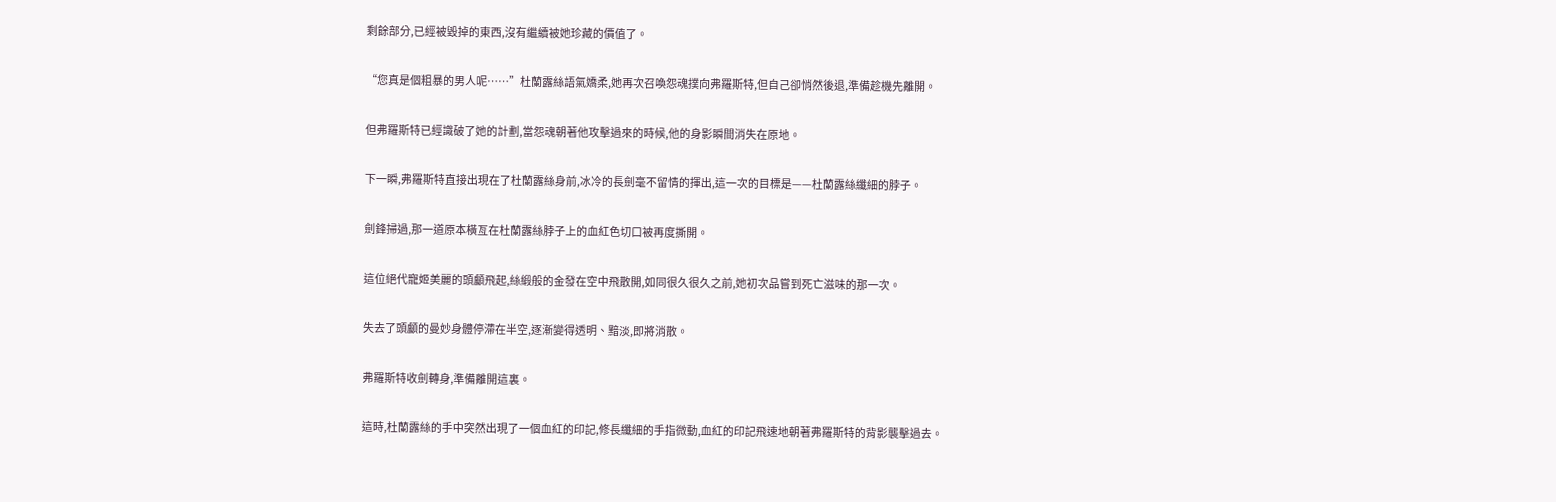剩餘部分,已經被毀掉的東西,沒有繼續被她珍藏的價值了。

“您真是個粗暴的男人呢……”杜蘭露絲語氣嬌柔,她再次召喚怨魂撲向弗羅斯特,但自己卻悄然後退,準備趁機先離開。

但弗羅斯特已經識破了她的計劃,當怨魂朝著他攻擊過來的時候,他的身影瞬間消失在原地。

下一瞬,弗羅斯特直接出現在了杜蘭露絲身前,冰冷的長劍毫不留情的揮出,這一次的目標是——杜蘭露絲纖細的脖子。

劍鋒掃過,那一道原本橫亙在杜蘭露絲脖子上的血紅色切口被再度撕開。

這位絕代寵姬美麗的頭顱飛起,絲緞般的金發在空中飛散開,如同很久很久之前,她初次品嘗到死亡滋味的那一次。

失去了頭顱的曼妙身體停滯在半空,逐漸變得透明、黯淡,即將消散。

弗羅斯特收劍轉身,準備離開這裏。

這時,杜蘭露絲的手中突然出現了一個血紅的印記,修長纖細的手指微動,血紅的印記飛速地朝著弗羅斯特的背影襲擊過去。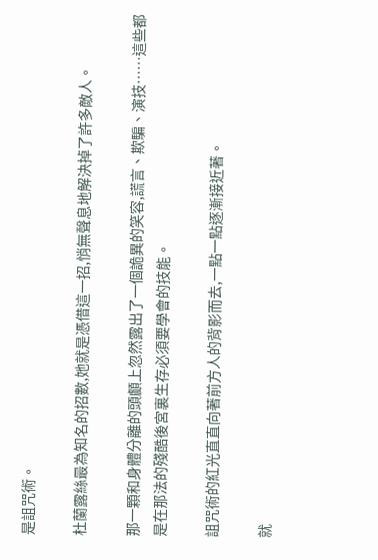是詛咒術。

杜蘭露絲最為知名的招數,她就是憑借這一招,悄無聲息地解決掉了許多敵人。

那一顆和身體分離的頭顱上忽然露出了一個詭異的笑容,謊言、欺騙、演技……這些都是在那法的殘酷後宮裏生存必須要學會的技能。

詛咒術的紅光直直向著前方人的背影而去,一點一點逐漸接近著。

就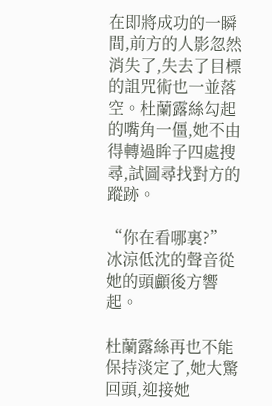在即將成功的一瞬間,前方的人影忽然消失了,失去了目標的詛咒術也一並落空。杜蘭露絲勾起的嘴角一僵,她不由得轉過眸子四處搜尋,試圖尋找對方的蹤跡。

“你在看哪裏?”冰涼低沈的聲音從她的頭顱後方響起。

杜蘭露絲再也不能保持淡定了,她大驚回頭,迎接她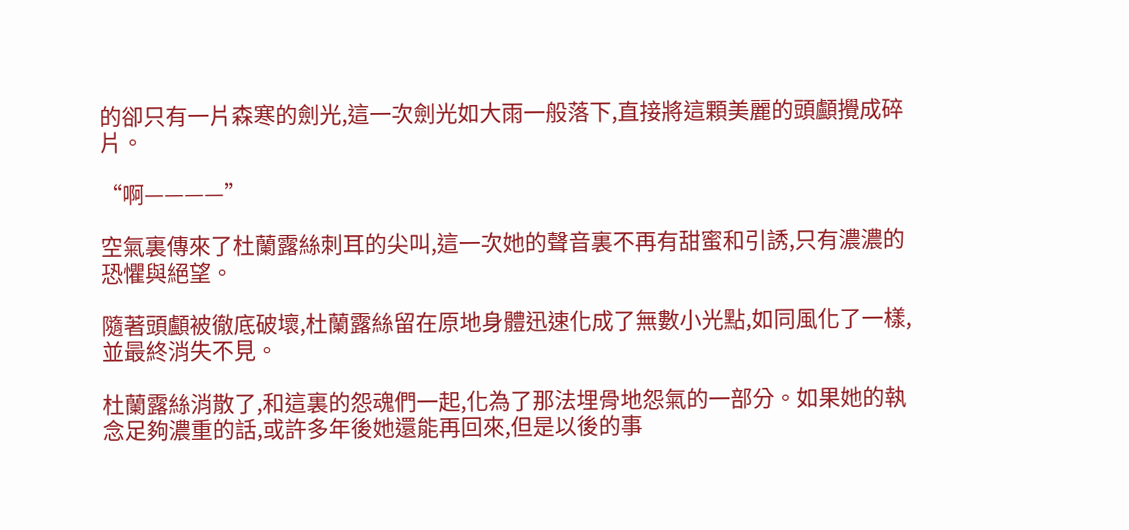的卻只有一片森寒的劍光,這一次劍光如大雨一般落下,直接將這顆美麗的頭顱攪成碎片。

“啊————”

空氣裏傳來了杜蘭露絲刺耳的尖叫,這一次她的聲音裏不再有甜蜜和引誘,只有濃濃的恐懼與絕望。

隨著頭顱被徹底破壞,杜蘭露絲留在原地身體迅速化成了無數小光點,如同風化了一樣,並最終消失不見。

杜蘭露絲消散了,和這裏的怨魂們一起,化為了那法埋骨地怨氣的一部分。如果她的執念足夠濃重的話,或許多年後她還能再回來,但是以後的事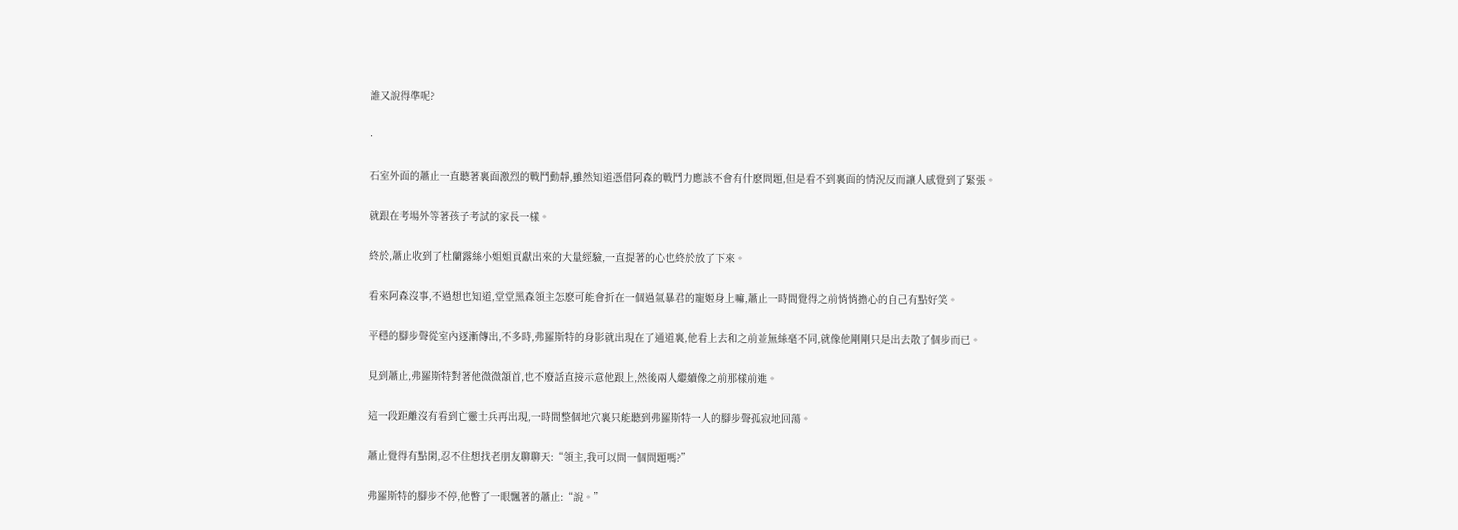誰又說得準呢?

·

石室外面的蕭止一直聽著裏面激烈的戰鬥動靜,雖然知道憑借阿森的戰鬥力應該不會有什麽問題,但是看不到裏面的情況反而讓人感覺到了緊張。

就跟在考場外等著孩子考試的家長一樣。

終於,蕭止收到了杜蘭露絲小姐姐貢獻出來的大量經驗,一直提著的心也終於放了下來。

看來阿森沒事,不過想也知道,堂堂黑森領主怎麽可能會折在一個過氣暴君的寵姬身上嘛,蕭止一時間覺得之前悄悄擔心的自己有點好笑。

平穩的腳步聲從室內逐漸傳出,不多時,弗羅斯特的身影就出現在了通道裏,他看上去和之前並無絲毫不同,就像他剛剛只是出去散了個步而已。

見到蕭止,弗羅斯特對著他微微頷首,也不廢話直接示意他跟上,然後兩人繼續像之前那樣前進。

這一段距離沒有看到亡靈士兵再出現,一時間整個地穴裏只能聽到弗羅斯特一人的腳步聲孤寂地回蕩。

蕭止覺得有點閑,忍不住想找老朋友聊聊天:“領主,我可以問一個問題嗎?”

弗羅斯特的腳步不停,他瞥了一眼飄著的蕭止:“說。”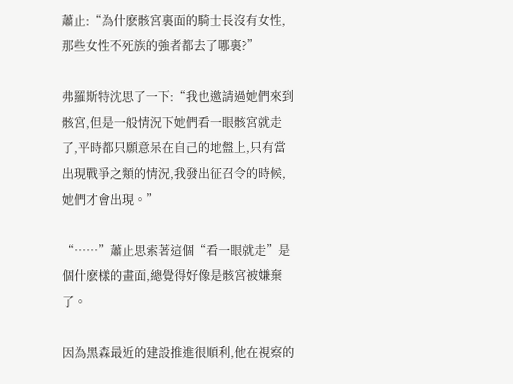蕭止:“為什麽骸宮裏面的騎士長沒有女性,那些女性不死族的強者都去了哪裏?”

弗羅斯特沈思了一下:“我也邀請過她們來到骸宮,但是一般情況下她們看一眼骸宮就走了,平時都只願意呆在自己的地盤上,只有當出現戰爭之類的情況,我發出征召令的時候,她們才會出現。”

“……”蕭止思索著這個“看一眼就走”是個什麽樣的畫面,總覺得好像是骸宮被嫌棄了。

因為黑森最近的建設推進很順利,他在視察的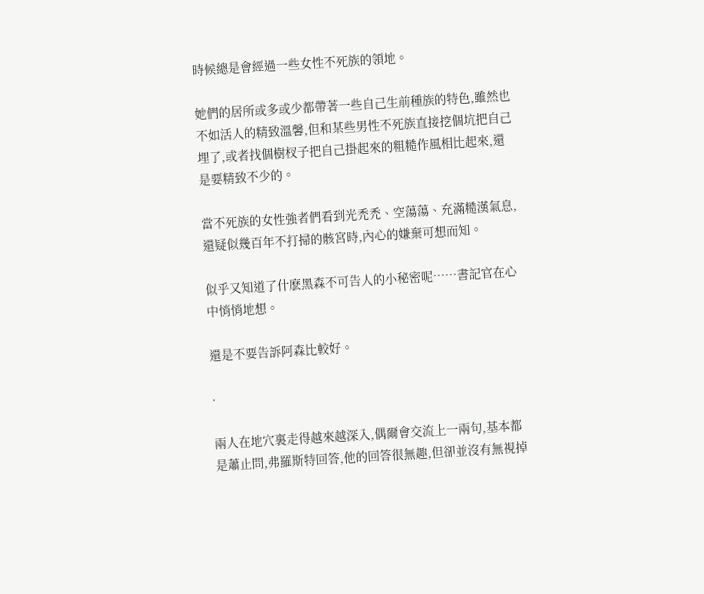時候總是會經過一些女性不死族的領地。

她們的居所或多或少都帶著一些自己生前種族的特色,雖然也不如活人的精致溫馨,但和某些男性不死族直接挖個坑把自己埋了,或者找個樹杈子把自己掛起來的粗糙作風相比起來,還是要精致不少的。

當不死族的女性強者們看到光禿禿、空蕩蕩、充滿糙漢氣息,還疑似幾百年不打掃的骸宮時,內心的嫌棄可想而知。

似乎又知道了什麽黑森不可告人的小秘密呢……書記官在心中悄悄地想。

還是不要告訴阿森比較好。

·

兩人在地穴裏走得越來越深入,偶爾會交流上一兩句,基本都是蕭止問,弗羅斯特回答,他的回答很無趣,但卻並沒有無視掉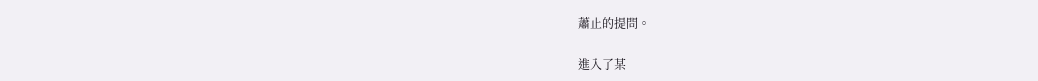蕭止的提問。

進入了某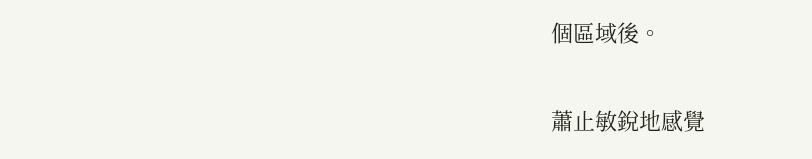個區域後。

蕭止敏銳地感覺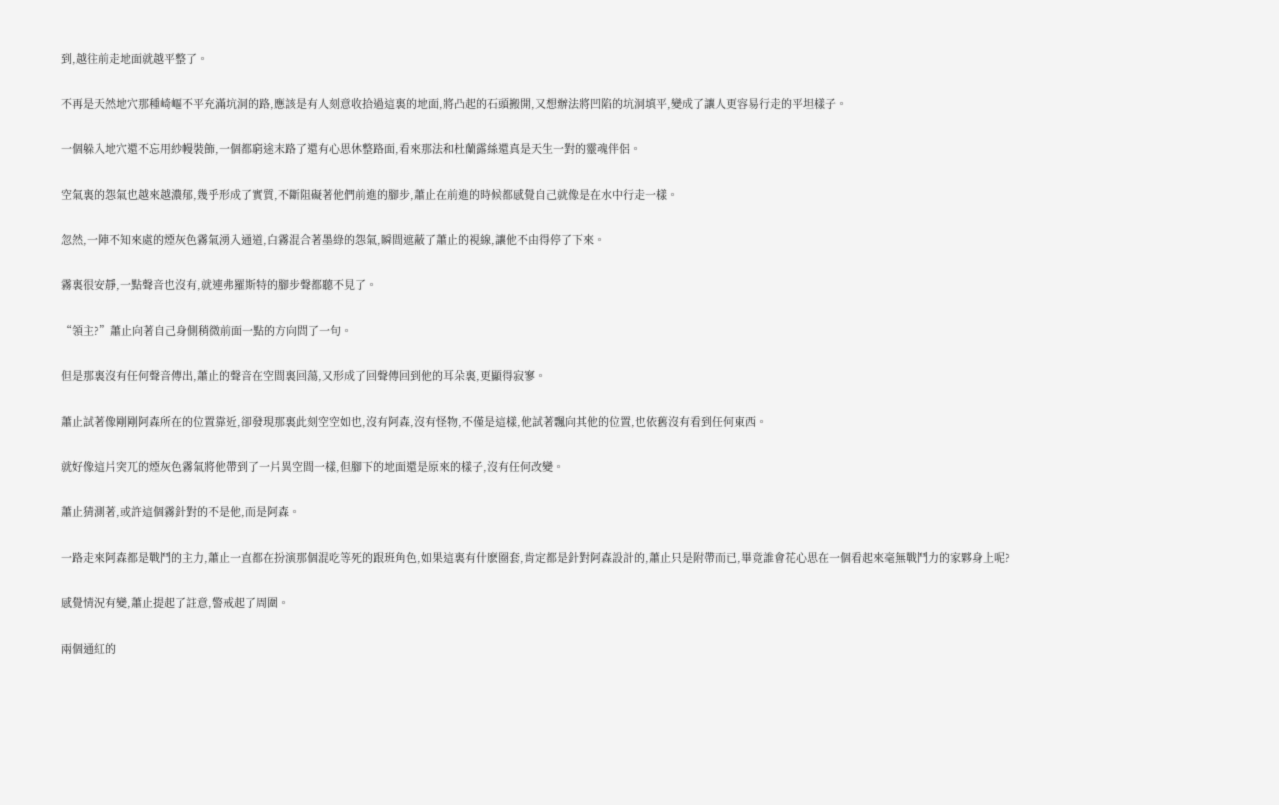到,越往前走地面就越平整了。

不再是天然地穴那種崎嶇不平充滿坑洞的路,應該是有人刻意收拾過這裏的地面,將凸起的石頭搬開,又想辦法將凹陷的坑洞填平,變成了讓人更容易行走的平坦樣子。

一個躲入地穴還不忘用紗幔裝飾,一個都窮途末路了還有心思休整路面,看來那法和杜蘭露絲還真是天生一對的靈魂伴侶。

空氣裏的怨氣也越來越濃郁,幾乎形成了實質,不斷阻礙著他們前進的腳步,蕭止在前進的時候都感覺自己就像是在水中行走一樣。

忽然,一陣不知來處的煙灰色霧氣湧入通道,白霧混合著墨綠的怨氣,瞬間遮蔽了蕭止的視線,讓他不由得停了下來。

霧裏很安靜,一點聲音也沒有,就連弗羅斯特的腳步聲都聽不見了。

“領主?”蕭止向著自己身側稍微前面一點的方向問了一句。

但是那裏沒有任何聲音傳出,蕭止的聲音在空間裏回蕩,又形成了回聲傳回到他的耳朵裏,更顯得寂寥。

蕭止試著像剛剛阿森所在的位置靠近,卻發現那裏此刻空空如也,沒有阿森,沒有怪物,不僅是這樣,他試著飄向其他的位置,也依舊沒有看到任何東西。

就好像這片突兀的煙灰色霧氣將他帶到了一片異空間一樣,但腳下的地面還是原來的樣子,沒有任何改變。

蕭止猜測著,或許這個霧針對的不是他,而是阿森。

一路走來阿森都是戰鬥的主力,蕭止一直都在扮演那個混吃等死的跟班角色,如果這裏有什麽圈套,肯定都是針對阿森設計的,蕭止只是附帶而已,畢竟誰會花心思在一個看起來毫無戰鬥力的家夥身上呢?

感覺情況有變,蕭止提起了註意,警戒起了周圍。

兩個通紅的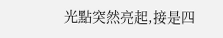光點突然亮起,接是四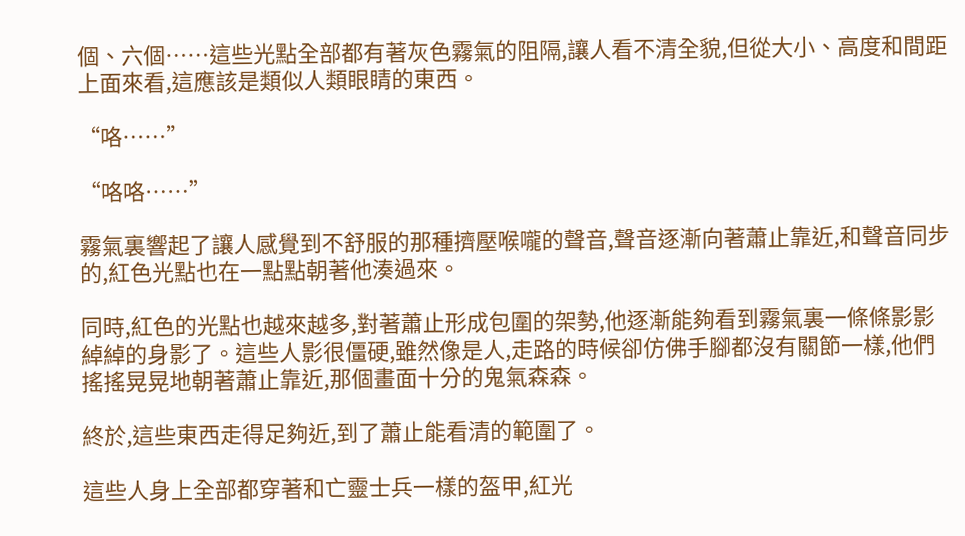個、六個……這些光點全部都有著灰色霧氣的阻隔,讓人看不清全貌,但從大小、高度和間距上面來看,這應該是類似人類眼睛的東西。

“咯……”

“咯咯……”

霧氣裏響起了讓人感覺到不舒服的那種擠壓喉嚨的聲音,聲音逐漸向著蕭止靠近,和聲音同步的,紅色光點也在一點點朝著他湊過來。

同時,紅色的光點也越來越多,對著蕭止形成包圍的架勢,他逐漸能夠看到霧氣裏一條條影影綽綽的身影了。這些人影很僵硬,雖然像是人,走路的時候卻仿佛手腳都沒有關節一樣,他們搖搖晃晃地朝著蕭止靠近,那個畫面十分的鬼氣森森。

終於,這些東西走得足夠近,到了蕭止能看清的範圍了。

這些人身上全部都穿著和亡靈士兵一樣的盔甲,紅光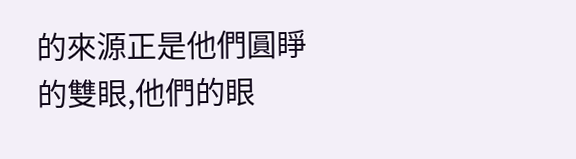的來源正是他們圓睜的雙眼,他們的眼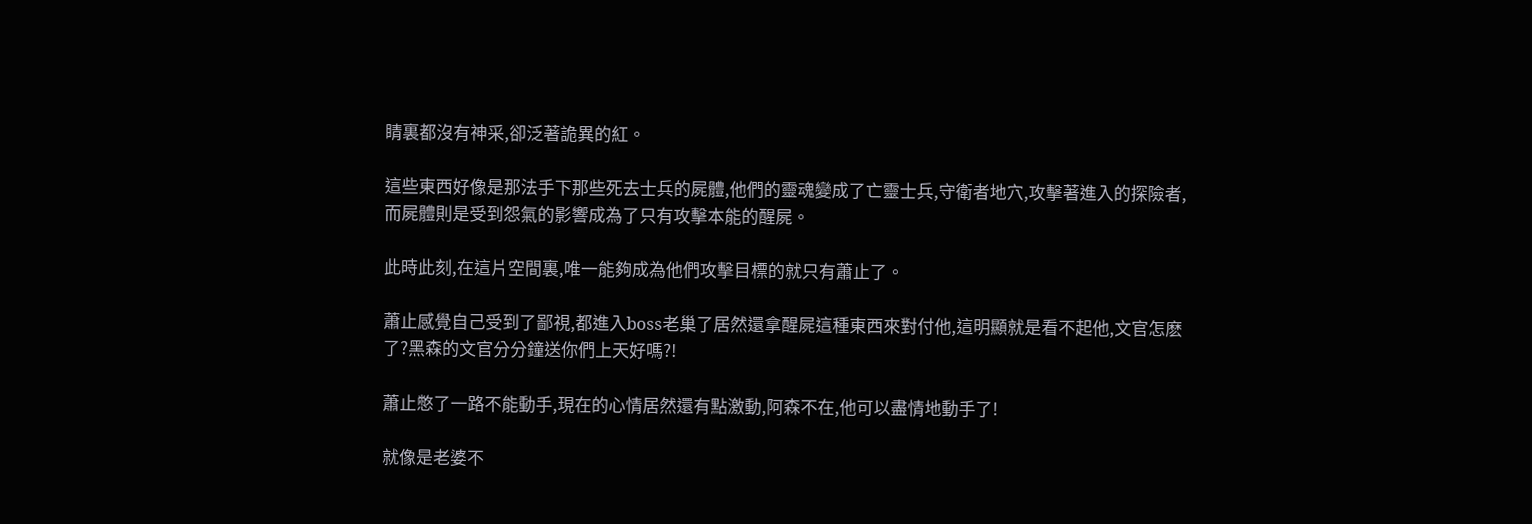睛裏都沒有神采,卻泛著詭異的紅。

這些東西好像是那法手下那些死去士兵的屍體,他們的靈魂變成了亡靈士兵,守衛者地穴,攻擊著進入的探險者,而屍體則是受到怨氣的影響成為了只有攻擊本能的醒屍。

此時此刻,在這片空間裏,唯一能夠成為他們攻擊目標的就只有蕭止了。

蕭止感覺自己受到了鄙視,都進入boss老巢了居然還拿醒屍這種東西來對付他,這明顯就是看不起他,文官怎麽了?黑森的文官分分鐘送你們上天好嗎?!

蕭止憋了一路不能動手,現在的心情居然還有點激動,阿森不在,他可以盡情地動手了!

就像是老婆不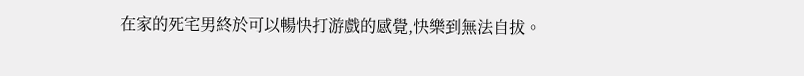在家的死宅男終於可以暢快打游戲的感覺,快樂到無法自拔。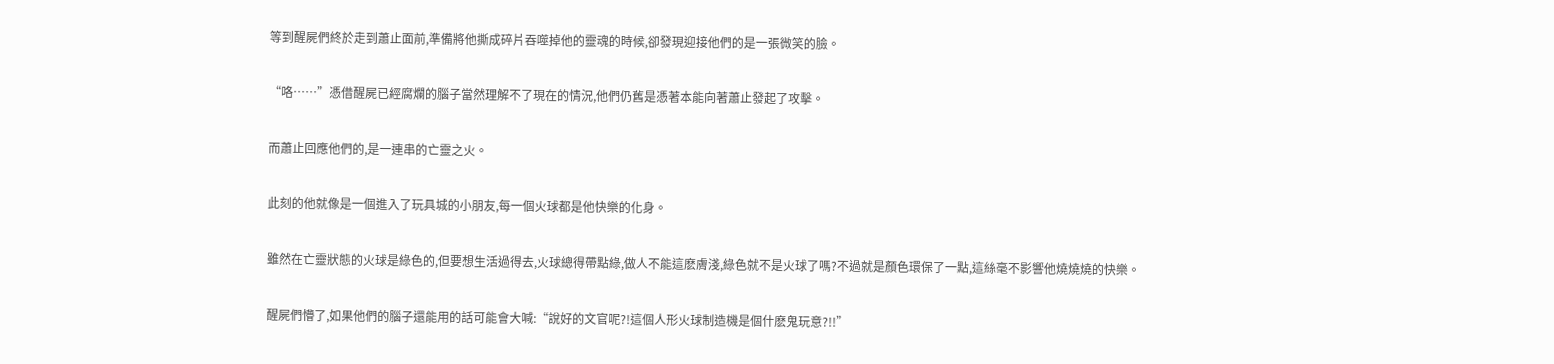等到醒屍們終於走到蕭止面前,準備將他撕成碎片吞噬掉他的靈魂的時候,卻發現迎接他們的是一張微笑的臉。

“咯……”憑借醒屍已經腐爛的腦子當然理解不了現在的情況,他們仍舊是憑著本能向著蕭止發起了攻擊。

而蕭止回應他們的,是一連串的亡靈之火。

此刻的他就像是一個進入了玩具城的小朋友,每一個火球都是他快樂的化身。

雖然在亡靈狀態的火球是綠色的,但要想生活過得去,火球總得帶點綠,做人不能這麽膚淺,綠色就不是火球了嗎?不過就是顏色環保了一點,這絲毫不影響他燒燒燒的快樂。

醒屍們懵了,如果他們的腦子還能用的話可能會大喊:“說好的文官呢?!這個人形火球制造機是個什麽鬼玩意?!!”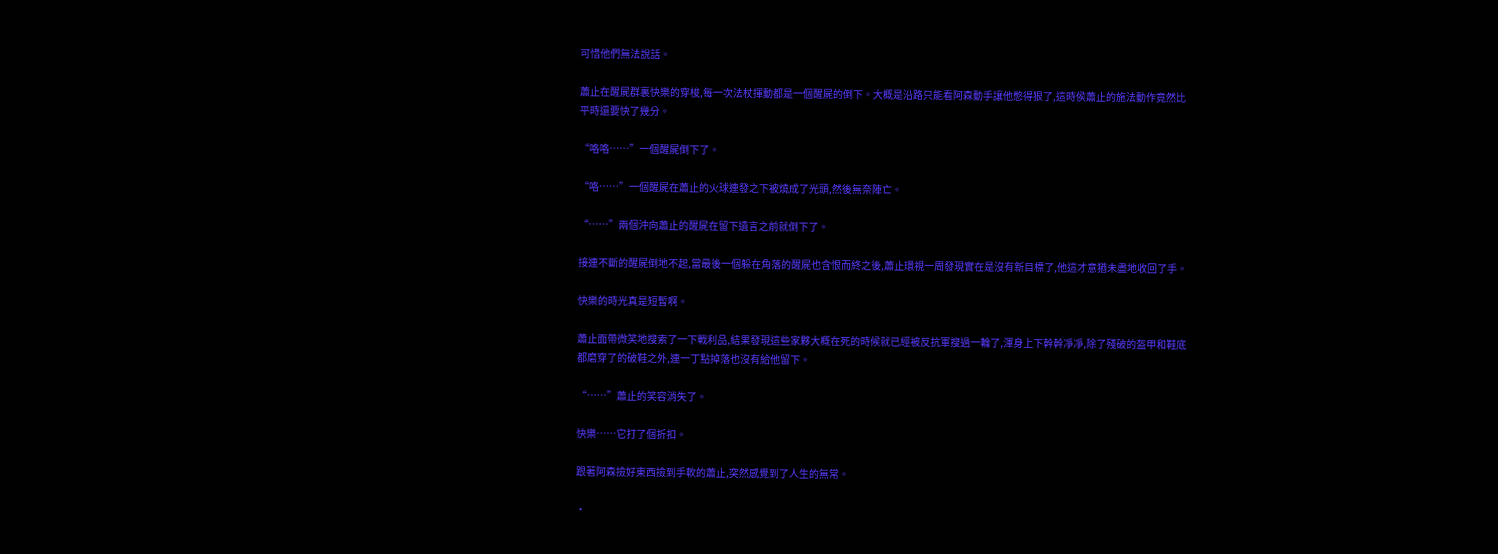可惜他們無法說話。

蕭止在醒屍群裏快樂的穿梭,每一次法杖揮動都是一個醒屍的倒下。大概是沿路只能看阿森動手讓他憋得狠了,這時侯蕭止的施法動作竟然比平時還要快了幾分。

“咯咯……”一個醒屍倒下了。

“咯……”一個醒屍在蕭止的火球連發之下被燒成了光頭,然後無奈陣亡。

“……”兩個沖向蕭止的醒屍在留下遺言之前就倒下了。

接連不斷的醒屍倒地不起,當最後一個躲在角落的醒屍也含恨而終之後,蕭止環視一周發現實在是沒有新目標了,他這才意猶未盡地收回了手。

快樂的時光真是短暫啊。

蕭止面帶微笑地搜索了一下戰利品,結果發現這些家夥大概在死的時候就已經被反抗軍搜過一輪了,渾身上下幹幹凈凈,除了殘破的盔甲和鞋底都磨穿了的破鞋之外,連一丁點掉落也沒有給他留下。

“……”蕭止的笑容消失了。

快樂……它打了個折扣。

跟著阿森撿好東西撿到手軟的蕭止,突然感覺到了人生的無常。

·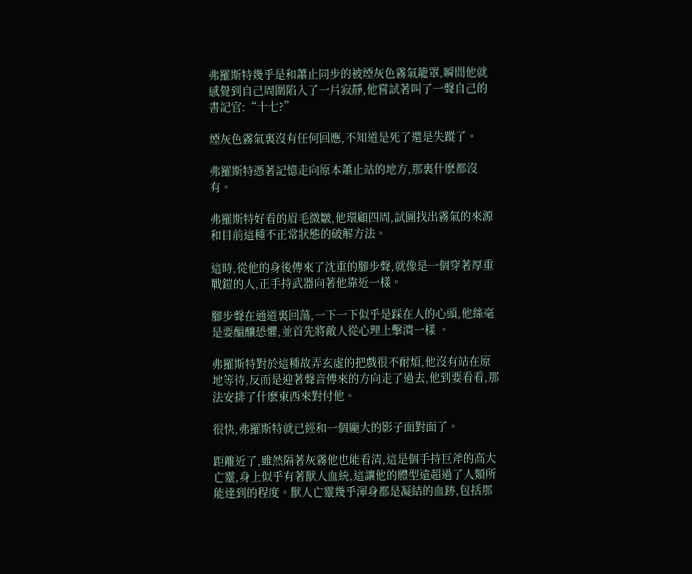弗羅斯特幾乎是和蕭止同步的被煙灰色霧氣籠罩,瞬間他就感覺到自己周圍陷入了一片寂靜,他嘗試著叫了一聲自己的書記官:“十七?”

煙灰色霧氣裏沒有任何回應,不知道是死了還是失蹤了。

弗羅斯特憑著記憶走向原本蕭止站的地方,那裏什麽都沒有。

弗羅斯特好看的眉毛微皺,他環顧四周,試圖找出霧氣的來源和目前這種不正常狀態的破解方法。

這時,從他的身後傳來了沈重的腳步聲,就像是一個穿著厚重戰鎧的人,正手持武器向著他靠近一樣。

腳步聲在通道裏回蕩,一下一下似乎是踩在人的心頭,他絲毫是要醞釀恐懼,並首先將敵人從心理上擊潰一樣 。

弗羅斯特對於這種故弄玄虛的把戲很不耐煩,他沒有站在原地等待,反而是迎著聲音傳來的方向走了過去,他到要看看,那法安排了什麽東西來對付他。

很快,弗羅斯特就已經和一個龐大的影子面對面了。

距離近了,雖然隔著灰霧他也能看清,這是個手持巨斧的高大亡靈,身上似乎有著獸人血統,這讓他的體型遠超過了人類所能達到的程度。獸人亡靈幾乎渾身都是凝結的血跡,包括那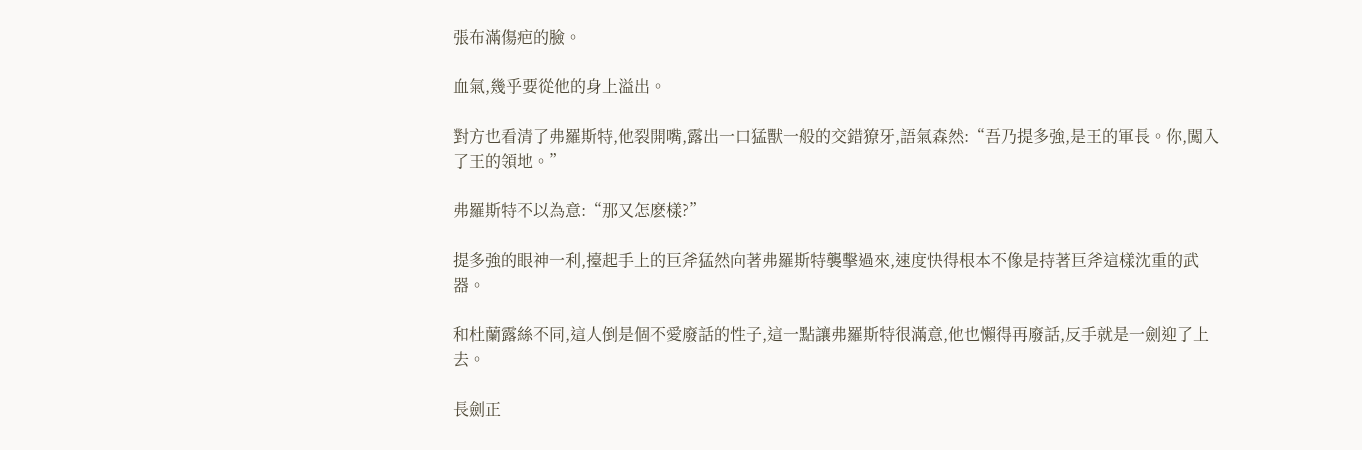張布滿傷疤的臉。

血氣,幾乎要從他的身上溢出。

對方也看清了弗羅斯特,他裂開嘴,露出一口猛獸一般的交錯獠牙,語氣森然:“吾乃提多強,是王的軍長。你,闖入了王的領地。”

弗羅斯特不以為意:“那又怎麽樣?”

提多強的眼神一利,擡起手上的巨斧猛然向著弗羅斯特襲擊過來,速度快得根本不像是持著巨斧這樣沈重的武器。

和杜蘭露絲不同,這人倒是個不愛廢話的性子,這一點讓弗羅斯特很滿意,他也懶得再廢話,反手就是一劍迎了上去。

長劍正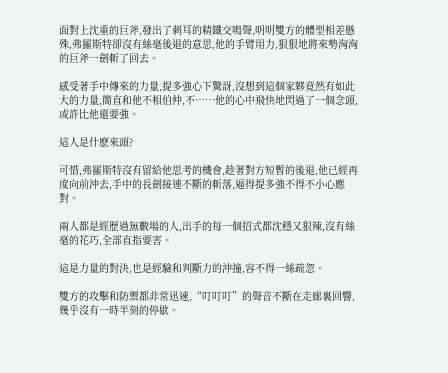面對上沈重的巨斧,發出了刺耳的精鐵交鳴聲,明明雙方的體型相差懸殊,弗羅斯特卻沒有絲毫後退的意思,他的手臂用力,狠狠地將來勢洶洶的巨斧一劍斬了回去。

感受著手中傳來的力量,提多強心下驚訝,沒想到這個家夥竟然有如此大的力量,簡直和他不相伯仲,不……他的心中飛快地閃過了一個念頭,或許比他還要強。

這人是什麽來頭?

可惜,弗羅斯特沒有留給他思考的機會,趁著對方短暫的後退,他已經再度向前沖去,手中的長劍接連不斷的斬落,逼得提多強不得不小心應對。

兩人都是經歷過無數場的人,出手的每一個招式都沈穩又狠辣,沒有絲毫的花巧,全部直指要害。

這是力量的對決,也是經驗和判斷力的沖撞,容不得一絲疏忽。

雙方的攻擊和防禦都非常迅速,“叮叮叮”的聲音不斷在走廊裏回響,幾乎沒有一時半刻的停歇。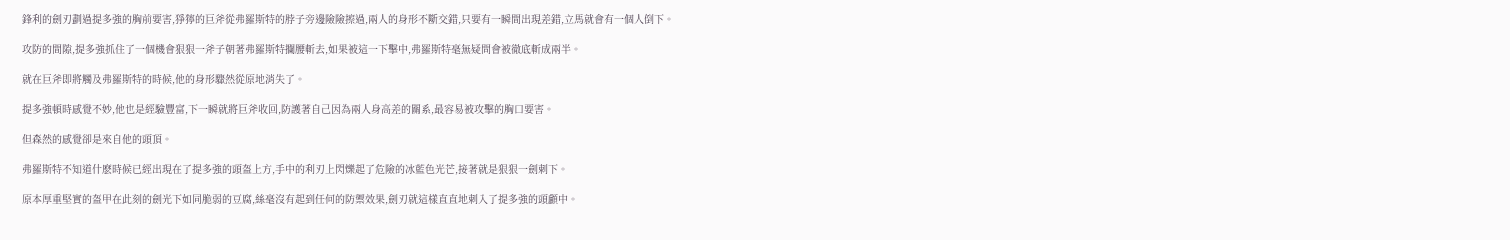鋒利的劍刃劃過提多強的胸前要害,猙獰的巨斧從弗羅斯特的脖子旁邊險險擦過,兩人的身形不斷交錯,只要有一瞬間出現差錯,立馬就會有一個人倒下。

攻防的間隙,提多強抓住了一個機會狠狠一斧子朝著弗羅斯特攔腰斬去,如果被這一下擊中,弗羅斯特毫無疑問會被徹底斬成兩半。

就在巨斧即將觸及弗羅斯特的時候,他的身形驟然從原地消失了。

提多強頓時感覺不妙,他也是經驗豐富,下一瞬就將巨斧收回,防護著自己因為兩人身高差的關系,最容易被攻擊的胸口要害。

但森然的感覺卻是來自他的頭頂。

弗羅斯特不知道什麽時候已經出現在了提多強的頭盔上方,手中的利刃上閃爍起了危險的冰藍色光芒,接著就是狠狠一劍刺下。

原本厚重堅實的盔甲在此刻的劍光下如同脆弱的豆腐,絲毫沒有起到任何的防禦效果,劍刃就這樣直直地刺入了提多強的頭顱中。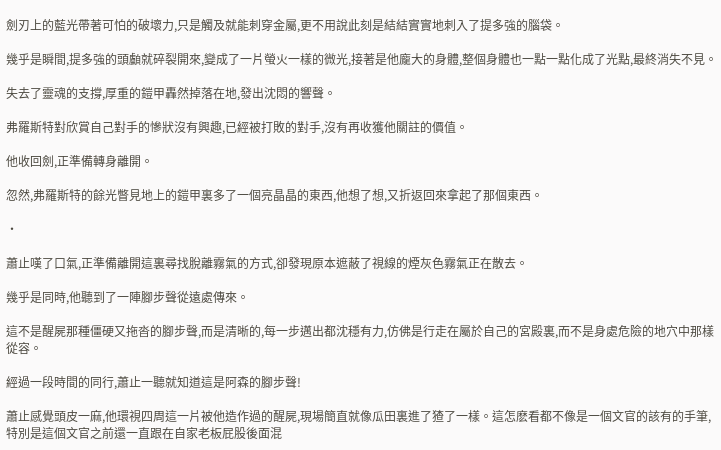劍刃上的藍光帶著可怕的破壞力,只是觸及就能刺穿金屬,更不用說此刻是結結實實地刺入了提多強的腦袋。

幾乎是瞬間,提多強的頭顱就碎裂開來,變成了一片螢火一樣的微光,接著是他龐大的身體,整個身體也一點一點化成了光點,最終消失不見。

失去了靈魂的支撐,厚重的鎧甲轟然掉落在地,發出沈悶的響聲。

弗羅斯特對欣賞自己對手的慘狀沒有興趣,已經被打敗的對手,沒有再收獲他關註的價值。

他收回劍,正準備轉身離開。

忽然,弗羅斯特的餘光瞥見地上的鎧甲裏多了一個亮晶晶的東西,他想了想,又折返回來拿起了那個東西。

·

蕭止嘆了口氣,正準備離開這裏尋找脫離霧氣的方式,卻發現原本遮蔽了視線的煙灰色霧氣正在散去。

幾乎是同時,他聽到了一陣腳步聲從遠處傳來。

這不是醒屍那種僵硬又拖沓的腳步聲,而是清晰的,每一步邁出都沈穩有力,仿佛是行走在屬於自己的宮殿裏,而不是身處危險的地穴中那樣從容。

經過一段時間的同行,蕭止一聽就知道這是阿森的腳步聲!

蕭止感覺頭皮一麻,他環視四周這一片被他造作過的醒屍,現場簡直就像瓜田裏進了猹了一樣。這怎麽看都不像是一個文官的該有的手筆,特別是這個文官之前還一直跟在自家老板屁股後面混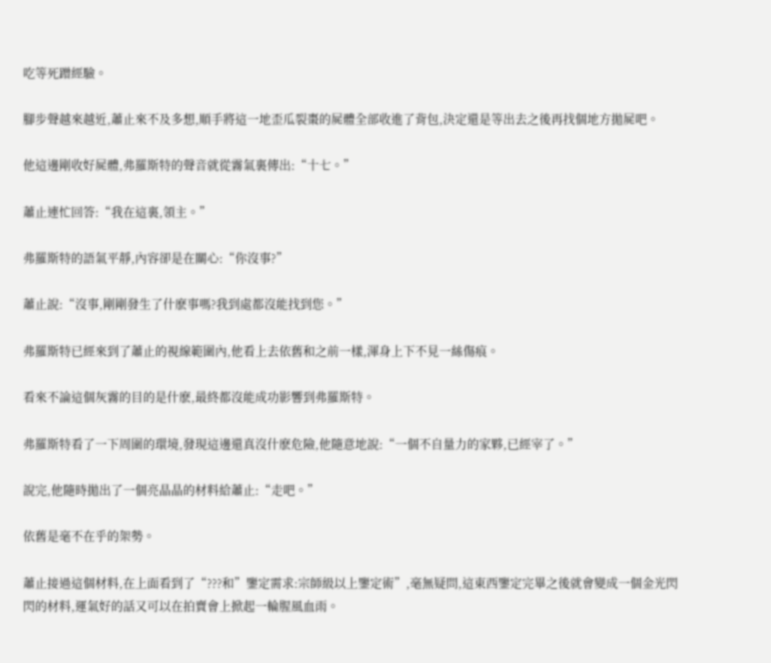吃等死蹭經驗。

腳步聲越來越近,蕭止來不及多想,順手將這一地歪瓜裂棗的屍體全部收進了背包,決定還是等出去之後再找個地方拋屍吧。

他這邊剛收好屍體,弗羅斯特的聲音就從霧氣裏傳出:“十七。”

蕭止連忙回答:“我在這裏,領主。”

弗羅斯特的語氣平靜,內容卻是在關心:“你沒事?”

蕭止說:“沒事,剛剛發生了什麽事嗎?我到處都沒能找到您。”

弗羅斯特已經來到了蕭止的視線範圍內,他看上去依舊和之前一樣,渾身上下不見一絲傷痕。

看來不論這個灰霧的目的是什麽,最終都沒能成功影響到弗羅斯特。

弗羅斯特看了一下周圍的環境,發現這邊還真沒什麽危險,他隨意地說:“一個不自量力的家夥,已經宰了。”

說完,他隨時拋出了一個亮晶晶的材料給蕭止:“走吧。”

依舊是毫不在乎的架勢。

蕭止接過這個材料,在上面看到了“???和”鑒定需求:宗師級以上鑒定術”,毫無疑問,這東西鑒定完畢之後就會變成一個金光閃閃的材料,運氣好的話又可以在拍賣會上掀起一輪腥風血雨。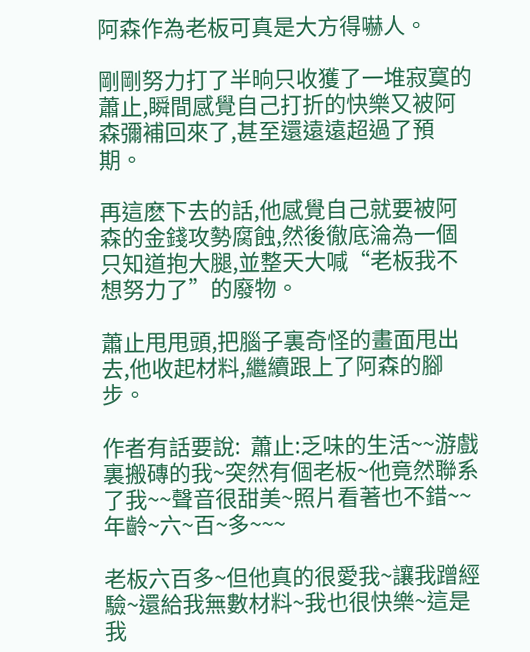阿森作為老板可真是大方得嚇人。

剛剛努力打了半晌只收獲了一堆寂寞的蕭止,瞬間感覺自己打折的快樂又被阿森彌補回來了,甚至還遠遠超過了預期。

再這麽下去的話,他感覺自己就要被阿森的金錢攻勢腐蝕,然後徹底淪為一個只知道抱大腿,並整天大喊“老板我不想努力了”的廢物。

蕭止甩甩頭,把腦子裏奇怪的畫面甩出去,他收起材料,繼續跟上了阿森的腳步。

作者有話要說:  蕭止:乏味的生活~~游戲裏搬磚的我~突然有個老板~他竟然聯系了我~~聲音很甜美~照片看著也不錯~~年齡~六~百~多~~~

老板六百多~但他真的很愛我~讓我蹭經驗~還給我無數材料~我也很快樂~這是我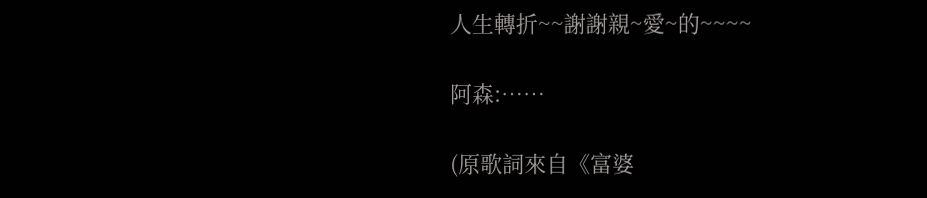人生轉折~~謝謝親~愛~的~~~~

阿森:……

(原歌詞來自《富婆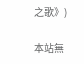之歌》)

本站無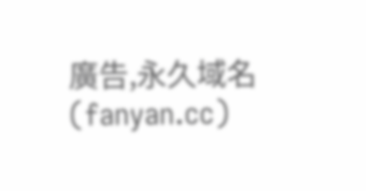廣告,永久域名(fanyan.cc)